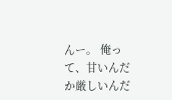んー。 俺って、甘いんだか厳しいんだ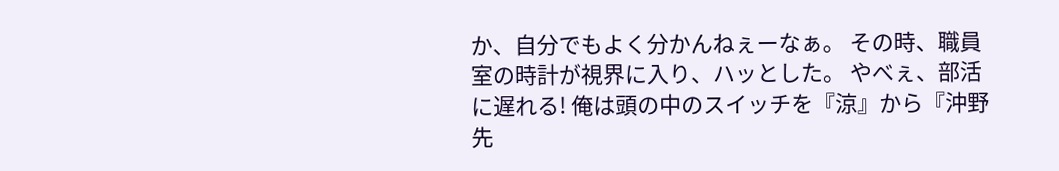か、自分でもよく分かんねぇーなぁ。 その時、職員室の時計が視界に入り、ハッとした。 やべぇ、部活に遅れる! 俺は頭の中のスイッチを『涼』から『沖野先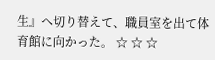生』へ切り替えて、職員室を出て体育館に向かった。 ☆ ☆ ☆